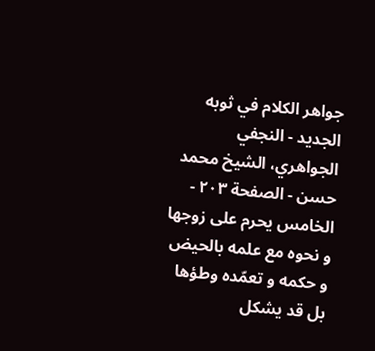جواهر الكلام في ثوبه الجديد - النجفي الجواهري، الشيخ محمد حسن - الصفحة ٢٠٣ - الخامس يحرم على زوجها و نحوه مع علمه بالحيض و حكمه و تعمّده وطؤها
بل قد يشكل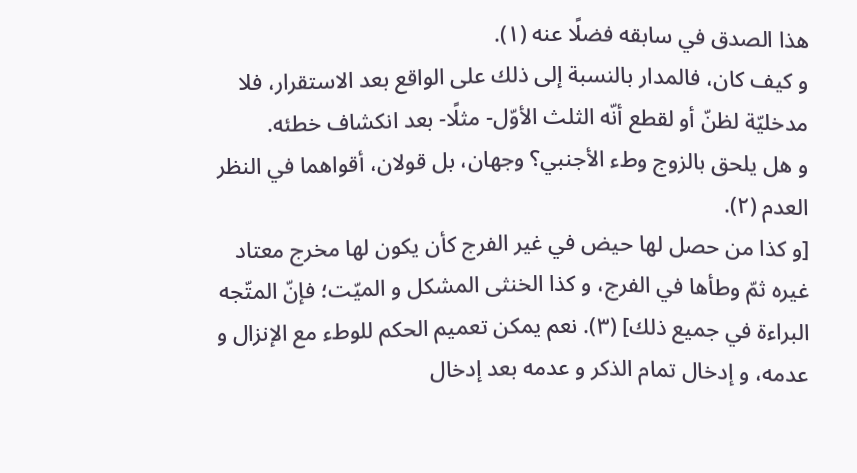هذا الصدق في سابقه فضلًا عنه (١).
و كيف كان، فالمدار بالنسبة إلى ذلك على الواقع بعد الاستقرار، فلا مدخليّة لظنّ أو لقطع أنّه الثلث الأوّل- مثلًا- بعد انكشاف خطئه.
و هل يلحق بالزوج وطء الأجنبي؟ وجهان، بل قولان، أقواهما في النظر العدم (٢).
[و كذا من حصل لها حيض في غير الفرج كأن يكون لها مخرج معتاد غيره ثمّ وطأها في الفرج، و كذا الخنثى المشكل و الميّت؛ فإنّ المتّجه البراءة في جميع ذلك] (٣). نعم يمكن تعميم الحكم للوطء مع الإنزال و عدمه، و إدخال تمام الذكر و عدمه بعد إدخال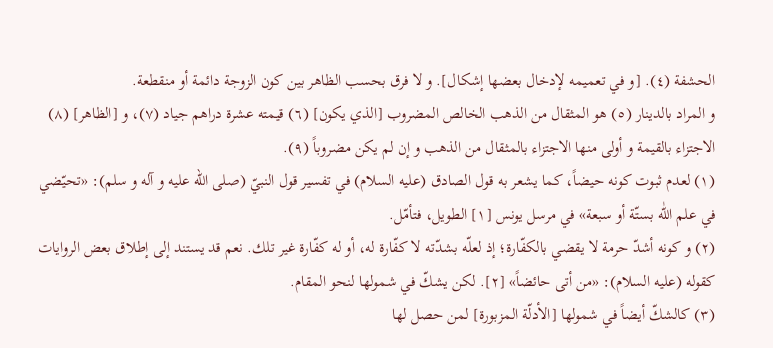الحشفة (٤). [و في تعميمه لإدخال بعضها إشكال]. و لا فرق بحسب الظاهر بين كون الزوجة دائمة أو منقطعة.
و المراد بالدينار (٥) هو المثقال من الذهب الخالص المضروب [الذي يكون] (٦) قيمته عشرة دراهم جياد (٧)، و [الظاهر] (٨) الاجتزاء بالقيمة و أولى منها الاجتزاء بالمثقال من الذهب و إن لم يكن مضروباً (٩).
(١) لعدم ثبوت كونه حيضاً، كما يشعر به قول الصادق (عليه السلام) في تفسير قول النبيّ (صلى الله عليه و آله و سلم): «تحيّضي في علم اللّٰه بستّة أو سبعة» في مرسل يونس [١] الطويل، فتأمّل.
(٢) و كونه أشدّ حرمة لا يقضي بالكفّارة؛ إذ لعلّه بشدّته لا كفّارة له، أو له كفّارة غير تلك. نعم قد يستند إلى إطلاق بعض الروايات كقوله (عليه السلام): «من أتى حائضاً» [٢]. لكن يشكّ في شمولها لنحو المقام.
(٣) كالشكّ أيضاً في شمولها [الأدلّة المزبورة] لمن حصل لها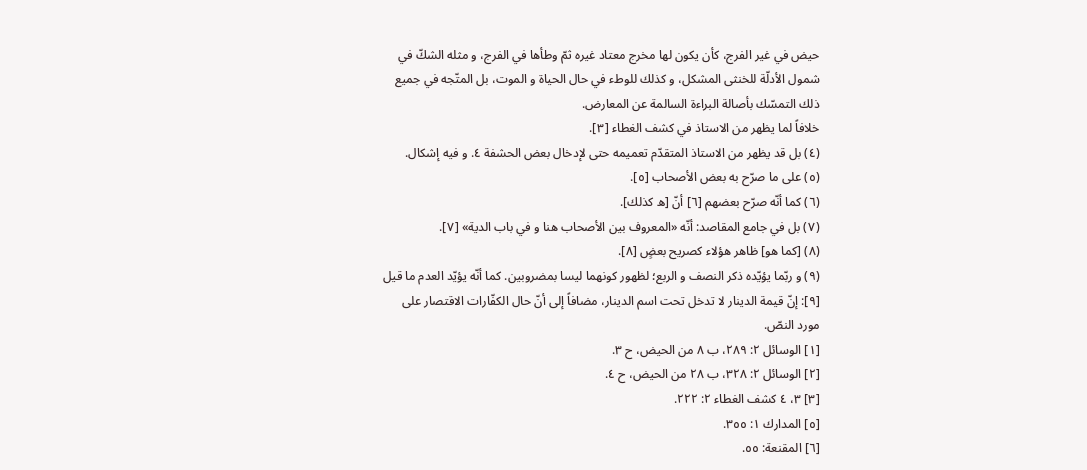حيض في غير الفرج، كأن يكون لها مخرج معتاد غيره ثمّ وطأها في الفرج، و مثله الشكّ في شمول الأدلّة للخنثى المشكل، و كذلك للوطء في حال الحياة و الموت، بل المتّجه في جميع ذلك التمسّك بأصالة البراءة السالمة عن المعارض.
خلافاً لما يظهر من الاستاذ في كشف الغطاء [٣].
(٤) بل قد يظهر من الاستاذ المتقدّم تعميمه حتى لإدخال بعض الحشفة ٤. و فيه إشكال.
(٥) على ما صرّح به بعض الأصحاب [٥].
(٦) كما أنّه صرّح بعضهم [٦] أنّ [ه كذلك].
(٧) بل في جامع المقاصد: أنّه «المعروف بين الأصحاب هنا و في باب الدية» [٧].
(٨) [كما هو] ظاهر هؤلاء كصريح بعضٍ [٨].
(٩) و ربّما يؤيّده ذكر النصف و الربع؛ لظهور كونهما ليسا بمضروبين. كما أنّه يؤيّد العدم ما قيل [٩]: إنّ قيمة الدينار لا تدخل تحت اسم الدينار، مضافاً إلى أنّ حال الكفّارات الاقتصار على مورد النصّ.
[١] الوسائل ٢: ٢٨٩، ب ٨ من الحيض، ح ٣.
[٢] الوسائل ٢: ٣٢٨، ب ٢٨ من الحيض، ح ٤.
[٣] ٣، ٤ كشف الغطاء ٢: ٢٢٢.
[٥] المدارك ١: ٣٥٥.
[٦] المقنعة: ٥٥.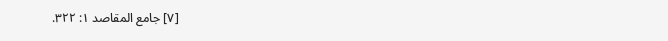[٧] جامع المقاصد ١: ٣٢٢.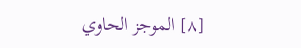[٨] الموجز الحاوي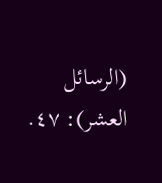(الرسائل العشر): ٤٧.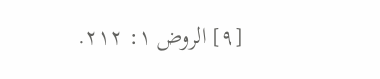[٩] الروض ١: ٢١٢.